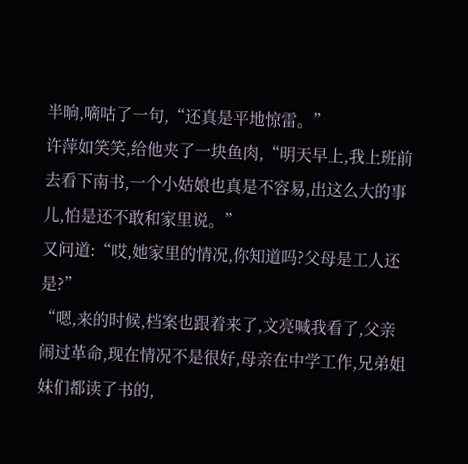半晌,嘀咕了一句,“还真是平地惊雷。”
许萍如笑笑,给他夹了一块鱼肉,“明天早上,我上班前去看下南书,一个小姑娘也真是不容易,出这么大的事儿,怕是还不敢和家里说。”
又问道:“哎,她家里的情况,你知道吗?父母是工人还是?”
“嗯,来的时候,档案也跟着来了,文亮喊我看了,父亲闹过革命,现在情况不是很好,母亲在中学工作,兄弟姐妹们都读了书的,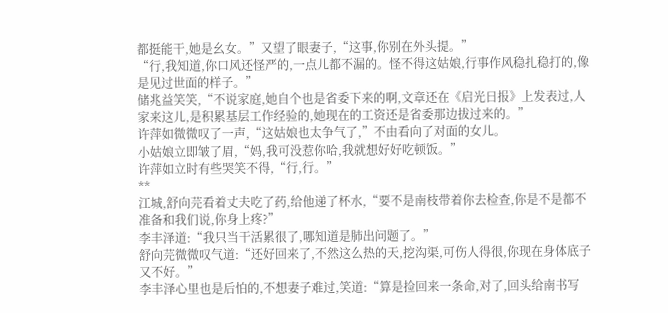都挺能干,她是幺女。”又望了眼妻子,“这事,你别在外头提。”
“行,我知道,你口风还怪严的,一点儿都不漏的。怪不得这姑娘,行事作风稳扎稳打的,像是见过世面的样子。”
储兆益笑笑,“不说家庭,她自个也是省委下来的啊,文章还在《启光日报》上发表过,人家来这儿,是积累基层工作经验的,她现在的工资还是省委那边拔过来的。”
许萍如微微叹了一声,“这姑娘也太争气了,”不由看向了对面的女儿。
小姑娘立即皱了眉,“妈,我可没惹你哈,我就想好好吃顿饭。”
许萍如立时有些哭笑不得,“行,行。”
**
江城,舒向芫看着丈夫吃了药,给他递了杯水,“要不是南枝带着你去检查,你是不是都不准备和我们说,你身上疼?”
李丰泽道:“我只当干活累很了,哪知道是肺出问题了。”
舒向芫微微叹气道:“还好回来了,不然这么热的天,挖沟渠,可伤人得很,你现在身体底子又不好。”
李丰泽心里也是后怕的,不想妻子难过,笑道:“算是捡回来一条命,对了,回头给南书写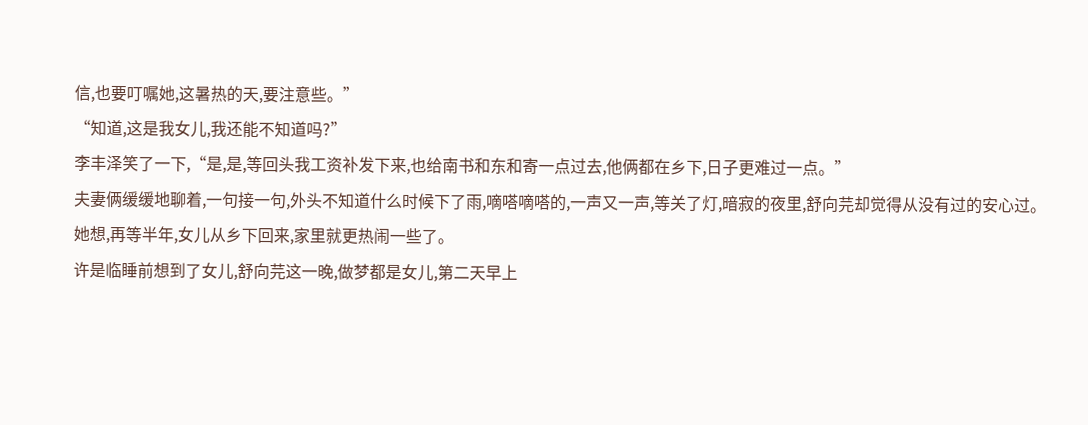信,也要叮嘱她,这暑热的天,要注意些。”
“知道,这是我女儿,我还能不知道吗?”
李丰泽笑了一下,“是,是,等回头我工资补发下来,也给南书和东和寄一点过去,他俩都在乡下,日子更难过一点。”
夫妻俩缓缓地聊着,一句接一句,外头不知道什么时候下了雨,嘀嗒嘀嗒的,一声又一声,等关了灯,暗寂的夜里,舒向芫却觉得从没有过的安心过。
她想,再等半年,女儿从乡下回来,家里就更热闹一些了。
许是临睡前想到了女儿,舒向芫这一晚,做梦都是女儿,第二天早上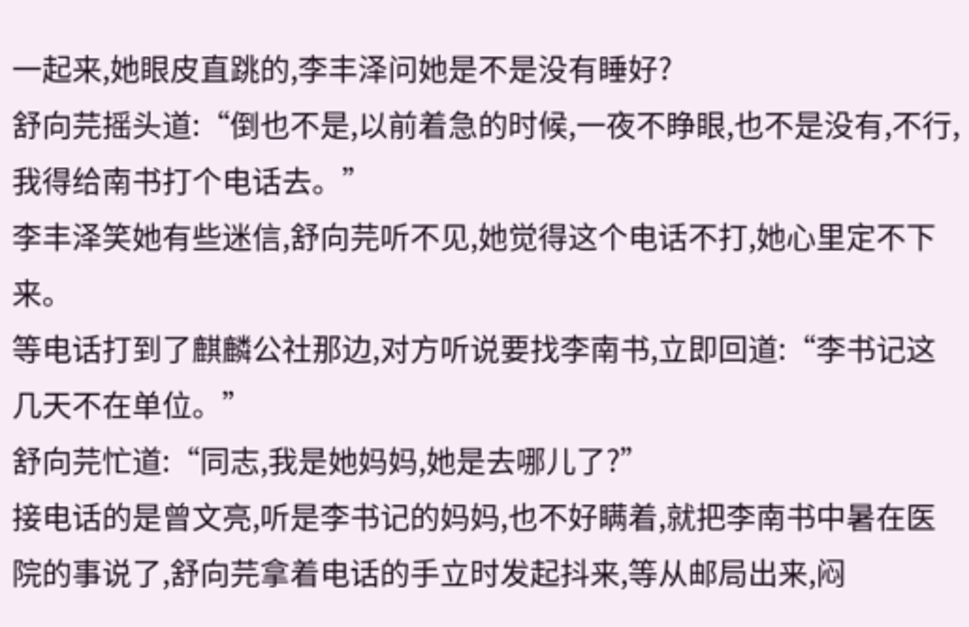一起来,她眼皮直跳的,李丰泽问她是不是没有睡好?
舒向芫摇头道:“倒也不是,以前着急的时候,一夜不睁眼,也不是没有,不行,我得给南书打个电话去。”
李丰泽笑她有些迷信,舒向芫听不见,她觉得这个电话不打,她心里定不下来。
等电话打到了麒麟公社那边,对方听说要找李南书,立即回道:“李书记这几天不在单位。”
舒向芫忙道:“同志,我是她妈妈,她是去哪儿了?”
接电话的是曾文亮,听是李书记的妈妈,也不好瞒着,就把李南书中暑在医院的事说了,舒向芫拿着电话的手立时发起抖来,等从邮局出来,闷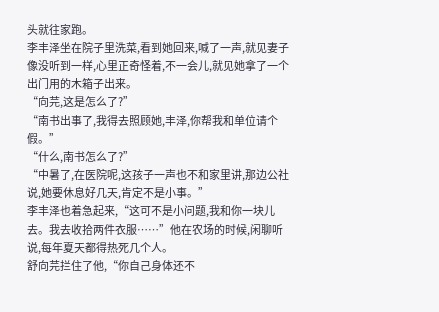头就往家跑。
李丰泽坐在院子里洗菜,看到她回来,喊了一声,就见妻子像没听到一样,心里正奇怪着,不一会儿,就见她拿了一个出门用的木箱子出来。
“向芫,这是怎么了?”
“南书出事了,我得去照顾她,丰泽,你帮我和单位请个假。”
“什么,南书怎么了?”
“中暑了,在医院呢,这孩子一声也不和家里讲,那边公社说,她要休息好几天,肯定不是小事。”
李丰泽也着急起来,“这可不是小问题,我和你一块儿去。我去收拾两件衣服……”他在农场的时候,闲聊听说,每年夏天都得热死几个人。
舒向芫拦住了他,“你自己身体还不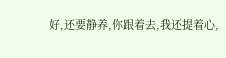好,还要静养,你跟着去,我还提着心,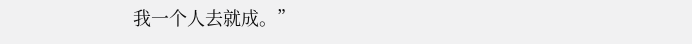我一个人去就成。”